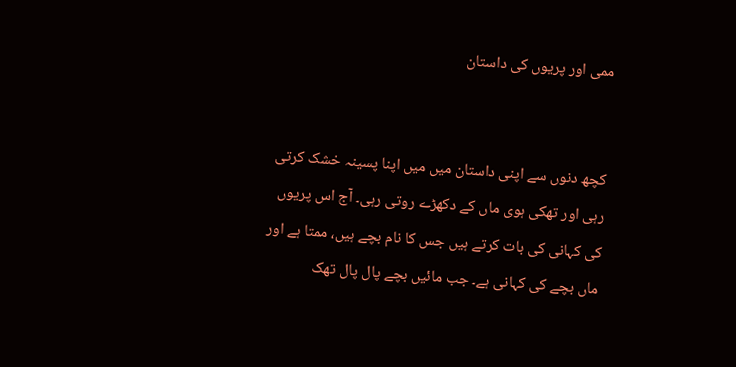ممی اور پریوں کی داستان


کچھ دنوں سے اپنی داستان میں میں اپنا پسینہ خشک کرتی رہی اور تھکی ہوی ماں کے دکھڑے روتی رہی۔ آج اس پریوں کی کہانی کی بات کرتے ہیں جس کا نام بچے ہیں، ممتا ہے اور ماں بچے کی کہانی ہے۔ جب مائیں بچے پال پال تھک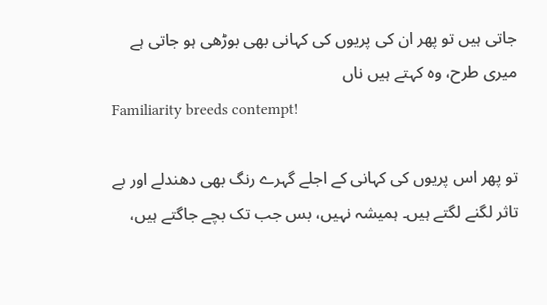جاتی ہیں تو پھر ان کی پریوں کی کہانی بھی بوڑھی ہو جاتی ہے میری طرح، وہ کہتے ہیں ناں
Familiarity breeds contempt!

تو پھر اس پریوں کی کہانی کے اجلے گہرے رنگ بھی دھندلے اور بے تاثر لگنے لگتے ہیں۔ ہمیشہ نہیں، بس جب تک بچے جاگتے ہیں،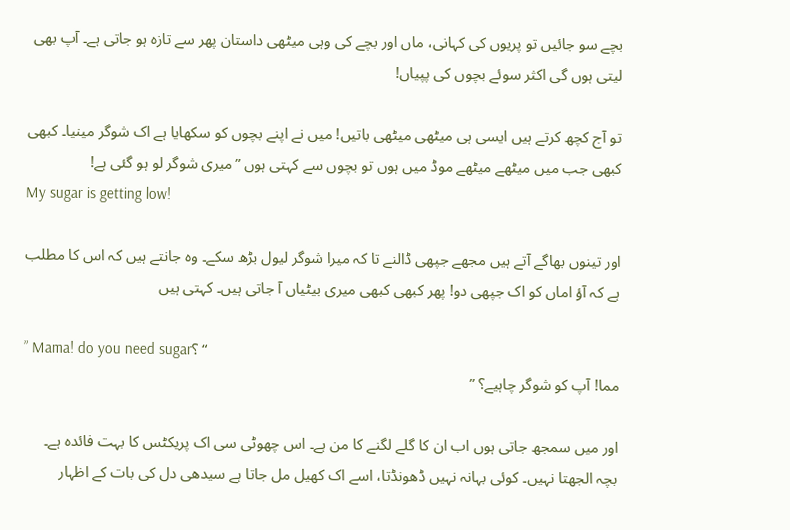بچے سو جائیں تو پریوں کی کہانی، ماں اور بچے کی وہی میٹھی داستان پھر سے تازہ ہو جاتی ہے۔ آپ بھی لیتی ہوں گی اکثر سوئے بچوں کی پپیاں!

تو آج کچھ کرتے ہیں ایسی ہی میٹھی میٹھی باتیں! میں نے اپنے بچوں کو سکھایا ہے اک شوگر مینیا۔ کبھی کبھی جب میں میٹھے میٹھے موڈ میں ہوں تو بچوں سے کہتی ہوں ”میری شوگر لو ہو گئی ہے!
My sugar is getting low!

اور تینوں بھاگے آتے ہیں مجھے جپھی ڈالنے تا کہ میرا شوگر لیول بڑھ سکے۔ وہ جانتے ہیں کہ اس کا مطلب ہے کہ آؤ اماں کو اک جپھی دو! پھر کبھی کبھی میری بیٹیاں آ جاتی ہیں۔ کہتی ہیں

” Mama! do you need sugar؟ “
مما! آپ کو شوگر چاہیے؟ ”

اور میں سمجھ جاتی ہوں اب ان کا گلے لگنے کا من ہے۔ اس چھوٹی سی اک پریکٹس کا بہت فائدہ ہے۔ بچہ الجھتا نہیں۔ کوئی بہانہ نہیں ڈھونڈتا، اسے اک کھیل مل جاتا ہے سیدھی دل کی بات کے اظہار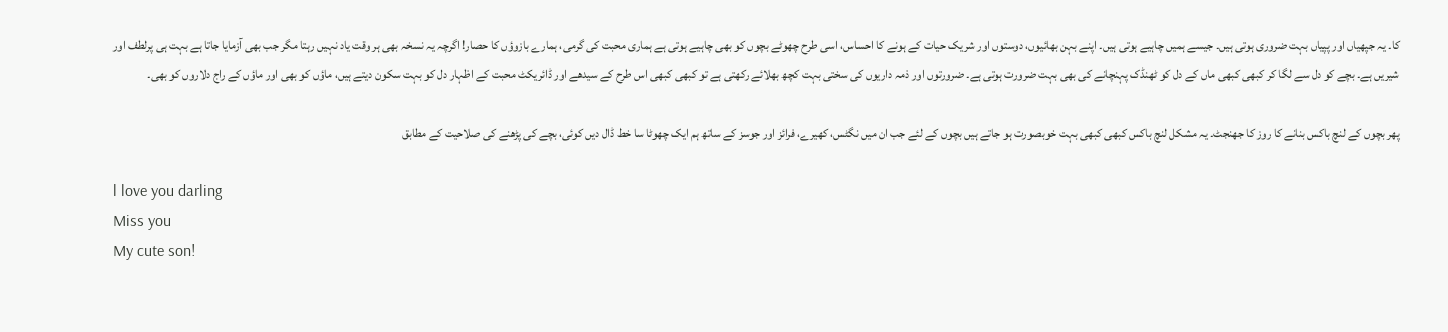کا۔ یہ جپھیاں اور پپیاں بہت ضروری ہوتی ہیں۔ جیسے ہمیں چاہیے ہوتی ہیں۔ اپنے بہن بھائیوں، دوستوں اور شریک حیات کے ہونے کا احساس، اسی طرح چھوٹے بچوں کو بھی چاہیے ہوتی ہے ہماری محبت کی گرمی، ہمارے بازوؤں کا حصار! اگرچہ یہ نسخہ بھی ہر وقت یاد نہیں رہتا مگر جب بھی آزمایا جاتا ہے بہت ہی پرلطف اور شیریں ہے۔ بچے کو دل سے لگا کر کبھی کبھی ماں کے دل کو ٹھنڈک پہنچانے کی بھی بہت ضرورت ہوتی ہے۔ ضرورتوں اور ذمہ داریوں کی سختی بہت کچھ بھلائے رکھتی ہے تو کبھی کبھی اس طرح کے سیدھے اور ڈائریکٹ محبت کے اظہار دل کو بہت سکون دیتے ہیں، ماؤں کو بھی اور ماؤں کے راج دلاروں کو بھی۔

پھر بچوں کے لنچ باکس بنانے کا روز کا جھنجٹ۔ یہ مشکل لنچ باکس کبھی کبھی بہت خوبصورت ہو جاتے ہیں بچوں کے لئے جب ان میں نگٹس، کھیرے، فرائز اور جوسز کے ساتھ ہم ایک چھوٹا سا خط ڈال دیں کوئی، بچے کی پڑھنے کی صلاحیت کے مطابق

l love you darling
Miss you
My cute son!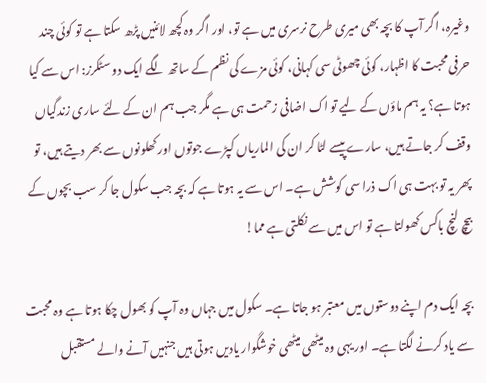وغیرہ، اگر آپ کا بچہ بھی میری طرح نرسری میں ہے تو، اور اگر وہ کچھ لائنیں پڑھ سکتا ہے تو کوئی چند حرفی محبت کا اظہار، کوئی چھوٹی سی کہانی، کوئی مزے کی نظم کے ساتھ لگے ایک دو سٹکرز: اس سے کیا ہوتا ہے؟ یہ ہم ماؤں کے لیے تو اک اضافی زحمت ہی ہے مگر جب ہم ان کے لئے ساری زندگیاں وقف کر جاتے ہیں، سارے پیسے لٹا کر ان کی الماریاں کپڑے جوتوں اور کھلونوں سے بھر دیتے ہیں، تو پھر یہ تو بہت ہی اک ذرا سی کوشش ہے۔ اس سے یہ ہوتا ہے کہ بچہ جب سکول جا کر سب بچوں کے بیچ لنچ باکس کھولتا ہے تو اس میں سے نکلتی ہے مما!

بچہ ایک دم اپنے دوستوں میں معتبر ہو جاتا ہے۔ سکول میں جہاں وہ آپ کو بھول چکا ہوتا ہے وہ محبت سے یاد کرنے لگتا ہے۔ اور یہی وہ میٹھی میٹھی خوشگوار یادیں ہوتی ہیں جنہیں آنے والے مستقبل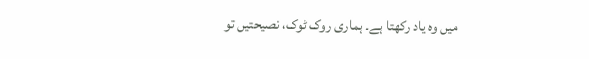میں وہ یاد رکھتا ہے۔ ہماری روک ٹوک، نصیحتیں تو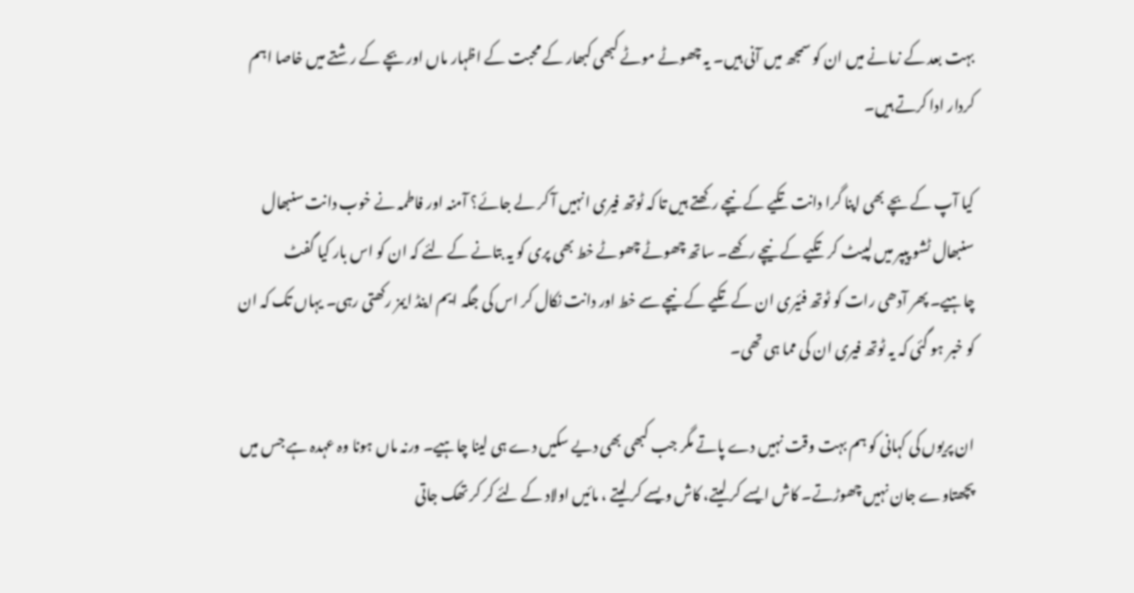بہت بعد کے زمانے میں ان کو سمجھ میں آنی ہیں۔ یہ چھوٹے موٹے کبھی کبھار کے محبت کے اظہار ماں اور بچے کے رشتے میں خاصا اہم کردار ادا کرتے ہیں۔

کیا آپ کے بچے بھی اپنا گرا دانت تکیے کے نیچے رکھتے ہیں تا کہ ٹوتھ فیری انہیں آ کر لے جائے؟ آمنہ اور فاطمہ نے خوب دانت سنبھال سنبھال ٹشو پیپر میں لپیٹ کر تکیے کے نیچے رکھے۔ ساتھ چھوٹے چھوٹے خط بھی پری کو یہ بتانے کے لئے کہ ان کو اس بار کیا گفٹ چاہیے۔ پھر آدھی رات کو ٹوتھ فئیری ان کے تکیے کے نیچے سے خط اور دانت نکال کر اس کی جگہ ایم اینڈ ایمز رکھتی رہی۔ یہاں تک کہ ان کو خبر ہو گئی کہ یہ ٹوتھ فیری ان کی مما ہی تھی۔

ان پریوں کی کہانی کو ہم بہت وقت نہیں دے پاتے مگر جب کبھی بھی دیے سکیں دے ہی لینا چاہیے۔ ورنہ ماں ہونا وہ عہدہ ہے جس میں پچھتاوے جان نہیں چھوڑتے۔ کاش ایسے کر لیتے، کاش ویسے کر لیتے ، مائیں اولاد کے لئے کر کر تھک جاتی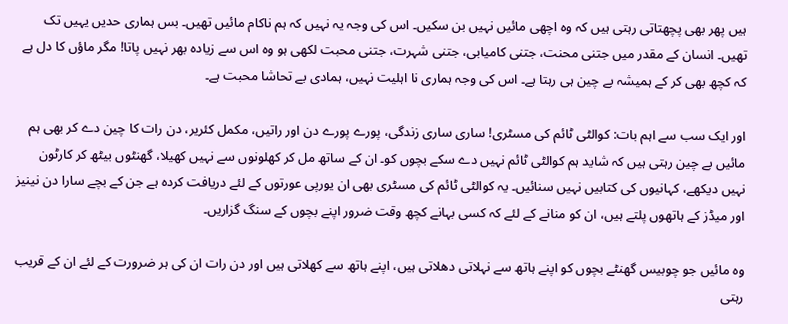ہیں پھر بھی پچھتاتی رہتی ہیں کہ وہ اچھی مائیں نہیں بن سکیں۔ اس کی وجہ یہ نہیں کہ ہم ناکام مائیں تھیں۔ بس ہماری حدیں یہیں تک تھیں۔ انسان کے مقدر میں جتنی محنت، جتنی کامیابی، جتنی شہرت، جتنی محبت لکھی ہو وہ اس سے زیادہ بھر نہیں پاتا! مگر ماؤں کا دل ہے کہ کچھ بھی کر کے ہمیشہ بے چین ہی رہتا ہے۔ اس کی وجہ ہماری نا اہلیت نہیں، ہمادی بے تحاشا محبت ہے۔

اور ایک سب سے اہم بات: کوالٹی ٹائم کی مسٹری! ساری ساری زندگی، پورے پورے دن اور راتیں، مکمل کئریر، دن رات کا چین دے کر بھی ہم مائیں بے چین رہتی ہیں کہ شاید ہم کوالٹی ٹائم نہیں دے سکے بچوں کو۔ ان کے ساتھ مل کر کھلونوں سے نہیں کھیلا، گھنٹوں بیٹھ کر کارٹون نہیں دیکھے، کہانیوں کی کتابیں نہیں سنائیں۔ یہ کوالٹی ٹائم کی مسٹری بھی ان یورپی عورتوں کے لئے دریافت کردہ ہے جن کے بچے سارا دن نینیز اور میڈز کے ہاتھوں پلتے ہیں، ان کو منانے کے لئے کہ کسی بہانے کچھ وقت ضرور اپنے بچوں کے سنگ گزاریں۔

وہ مائیں جو چوبیس گھنٹے بچوں کو اپنے ہاتھ سے نہلاتی دھلاتی ہیں، اپنے ہاتھ سے کھلاتی ہیں اور دن رات ان کی ہر ضرورت کے لئے ان کے قریب رہتی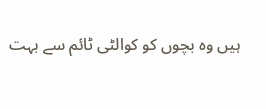ہیں وہ بچوں کو کوالٹی ٹائم سے بہت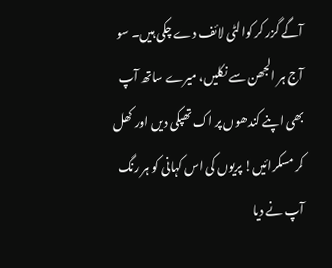آگے گزر کر کوالٹی لائف دے چکی ہیں۔ سو آج ہر الجھن سے نکلیں، میرے ساتھ آپ بھی اپنے کندھوں پر اک تھپکی دیں اور کھل کر مسکرائیں! پریوں کی اس کہانی کو ہر رنگ آپ نے دیا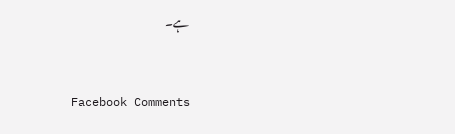ہے۔


Facebook Comments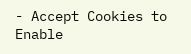- Accept Cookies to Enable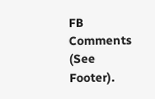FB Comments (See Footer).